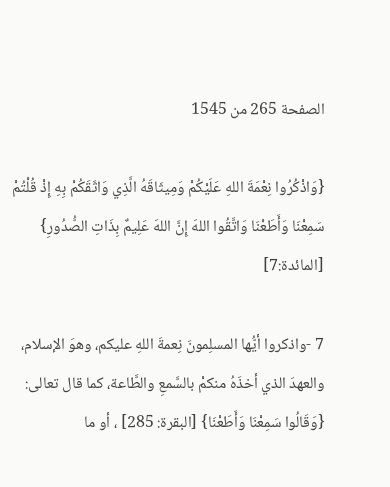الصفحة 265 من 1545

{وَاذْكُرُوا نِعْمَةَ اللهِ عَلَيْكُمْ وَمِيثَاقَهُ الَّذِي وَاثَقَكُمْ بِهِ إِذْ قُلْتُمْ سَمِعْنَا وَأَطَعْنَا وَاتَّقُوا اللهَ إِنَّ اللهَ عَلِيمٌ بِذَاتِ الصُّدُورِ} [المائدة:7]

7 -واذكروا أيُّها المسلِمونَ نِعمةَ اللهِ عليكم، وهوَ الإسلام، والعهدَ الذي أخذَهُ منكمْ بالسَّمعِ والطَّاعة، كما قال تعالى: {وَقَالُوا سَمِعْنَا وَأَطَعْنَا} [البقرة: 285] ، أو ما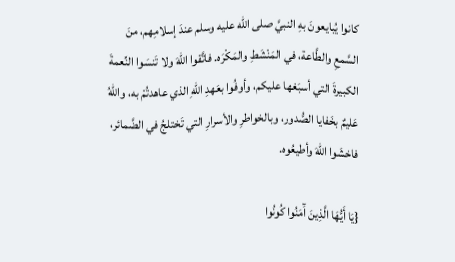كانوا يُبايعونَ بهِ النبيَّ صلى الله عليه وسلم عندَ إسلامِهم، منَ السَّمعِ والطَّاعة، في المَنْشَطِ والمَكْرَه. فاتَّقوا اللهَ ولا تَنسَوا النِّعمةَ الكبيرةَ التي أسبَغها عليكم، وأوفُوا بعَهدِ اللهِ الذي عاهدتُمْ به، واللهُ عَليمٌ بخَفايا الصُّدور، وبالخواطرِ والأسرارِ التي تَختلجُ في الضَّمائر، فاخشَوا اللهَ وأطيعُوه.

{يَا أَيُّهَا الَّذِينَ آَمَنُوا كُونُوا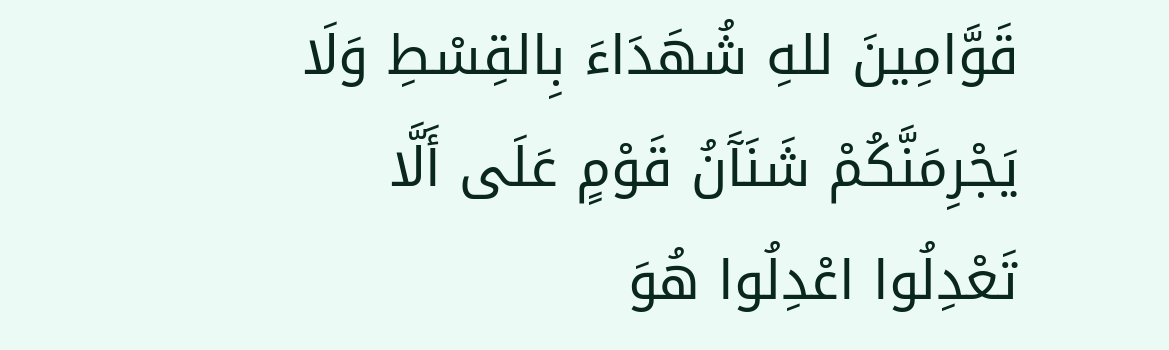قَوَّامِينَ للهِ شُهَدَاءَ بِالقِسْطِ وَلَا يَجْرِمَنَّكُمْ شَنَآَنُ قَوْمٍ عَلَى أَلَّا تَعْدِلُوا اعْدِلُوا هُوَ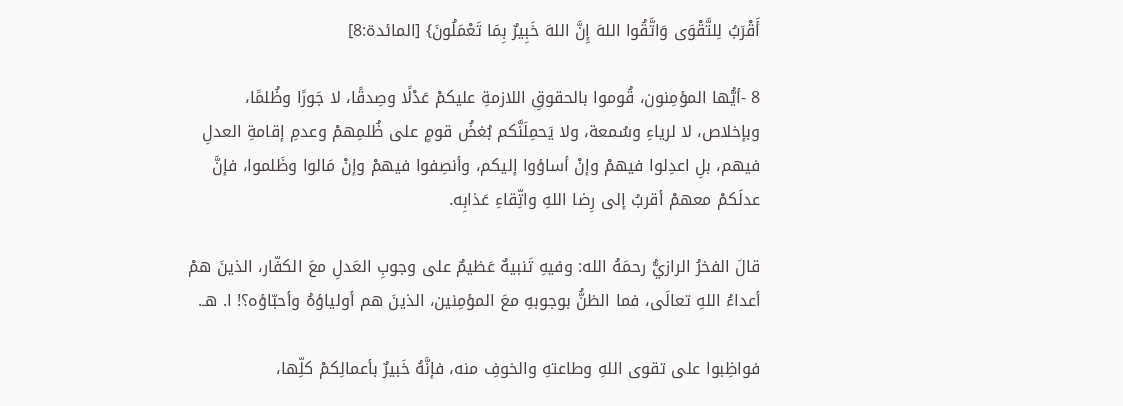أَقْرَبُ لِلتَّقْوَى وَاتَّقُوا اللهَ إِنَّ اللهَ خَبِيرٌ بِمَا تَعْمَلُونَ} [المائدة:8]

8 -أيُّها المؤمِنون، قُوموا بالحقوقِ اللازمةِ عليكمْ عَدْلًا وصِدقًا، لا جَورًا وظُلمًا، وبإخلاص، لا لرياءِ وسُمعة، ولا يَحمِلَنَّكم بُغضُ قومٍ على ظُلمِهمْ وعدمِ إقامةِ العدلِ فيهم، بلِ اعدِلوا فيهمْ وإنْ أساؤوا إليكم، وأنصِفوا فيهمْ وإنْ مَالوا وظَلموا، فإنَّ عدلَكمْ معهمْ أقربُ إلى رِضا اللهِ واتِّقاءِ عَذابِه.

قالَ الفخرُ الرازيُّ رحمَهُ الله: وفيهِ تَنبيهٌ عَظيمٌ على وجوبِ العَدلِ معَ الكفّار، الذينَ همْ أعداءُ اللهِ تعالَى، فما الظنُّ بوجوبهِ معَ المؤمِنين، الذينَ هم أولياؤهُ وأحبّاؤه؟! ا. هـ.

فواظِبوا على تقوى اللهِ وطاعتهِ والخوفِ منه، فإنَّهُ خَبيرٌ بأعمالِكمْ كلِّها،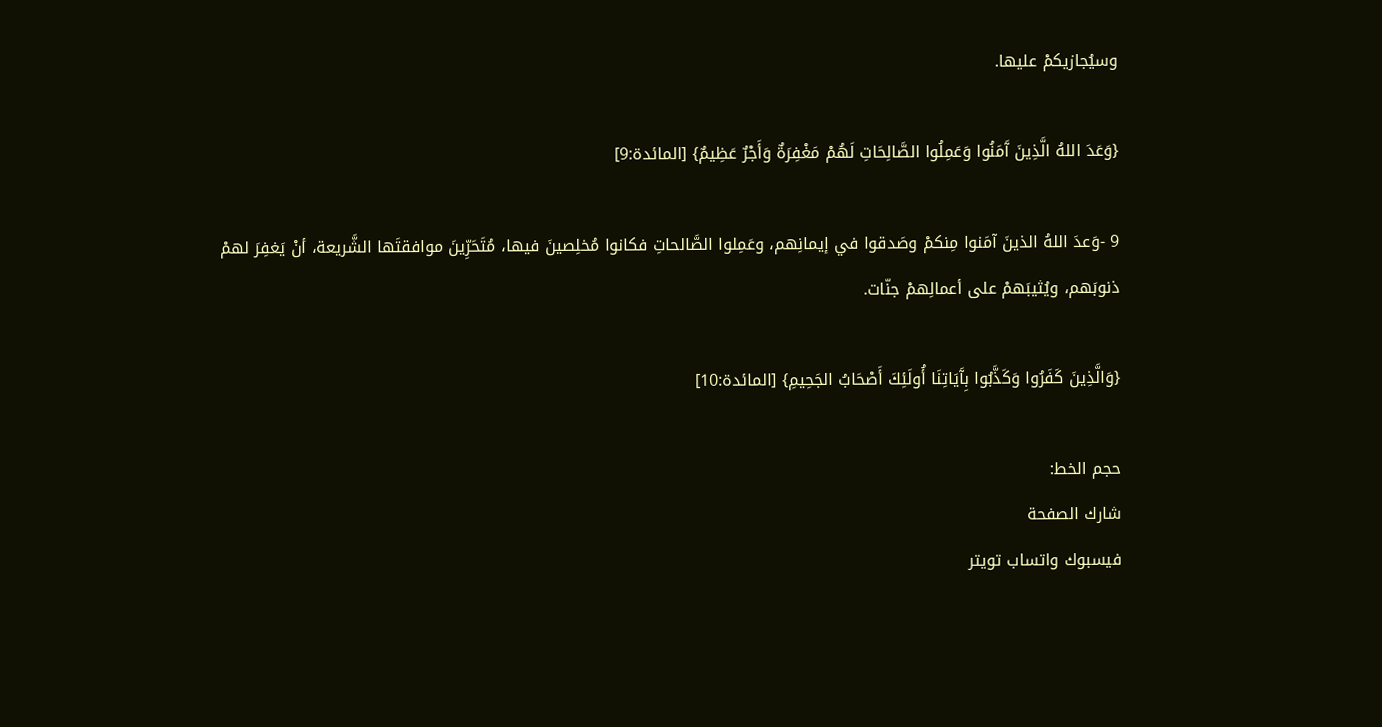وسيُجازيكمْ عليها.

{وَعَدَ اللهُ الَّذِينَ آَمَنُوا وَعَمِلُوا الصَّالِحَاتِ لَهُمْ مَغْفِرَةٌ وَأَجْرٌ عَظِيمٌ} [المائدة:9]

9 -وَعدَ اللهُ الذينَ آمَنوا مِنكمْ وصَدقوا في إيمانِهم، وعَمِلوا الصَّالحاتِ فكانوا مُخلِصينَ فيها، مُتَحَرِّينَ موافقتَها الشَّريعة، أنْ يَغفِرَ لهمْ ذنوبَهم، ويُثيبَهمْ على أعمالِهمْ جنّات.

{وَالَّذِينَ كَفَرُوا وَكَذَّبُوا بِآَيَاتِنَا أُولَئِكَ أَصْحَابُ الجَحِيمِ} [المائدة:10]

حجم الخط:
شارك الصفحة
فيسبوك واتساب تويتر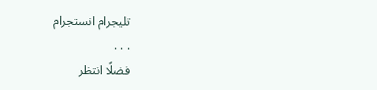تليجرام انستجرام
. . .
فضلًا انتظر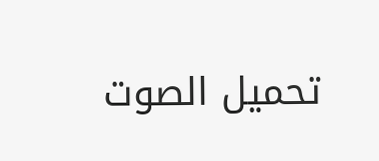تحميل الصوت